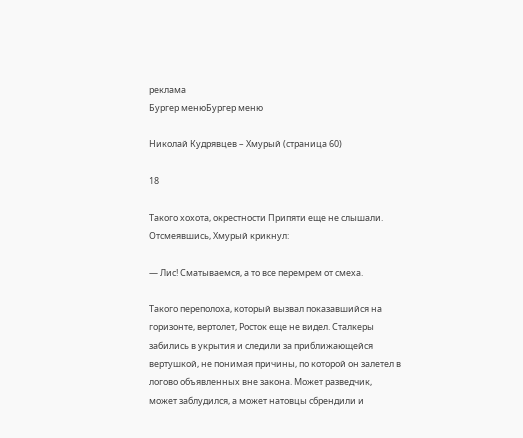реклама
Бургер менюБургер меню

Николай Кудрявцев – Хмурый (страница 60)

18

Такого хохота, окрестности Припяти еще не слышали. Отсмеявшись, Хмурый крикнул:

— Лис! Сматываемся, а то все перемрем от смеха.

Такого переполоха, который вызвал показавшийся на горизонте, вертолет, Росток еще не видел. Сталкеры забились в укрытия и следили за приближающейся вертушкой, не понимая причины, по которой он залетел в логово объявленных вне закона. Может разведчик, может заблудился, а может натовцы сбрендили и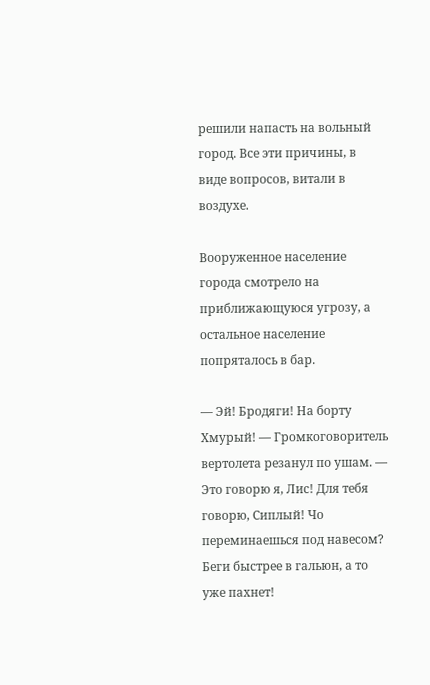решили напасть на вольный город. Все эти причины, в виде вопросов, витали в воздухе.

Вооруженное население города смотрело на приближающуюся угрозу, а остальное население попряталось в бар.

— Эй! Бродяги! На борту Хмурый! — Громкоговоритель вертолета резанул по ушам. — Это говорю я, Лис! Для тебя говорю, Сиплый! Чо переминаешься под навесом? Беги быстрее в гальюн, а то уже пахнет!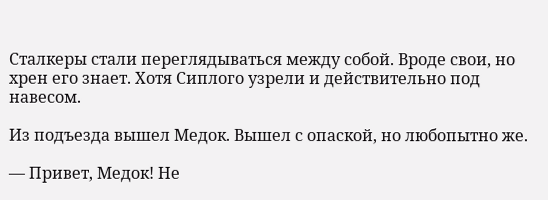Сталкеры стали переглядываться между собой. Вроде свои, но хрен его знает. Хотя Сиплого узрели и действительно под навесом.

Из подъезда вышел Медок. Вышел с опаской, но любопытно же.

— Привет, Медок! Не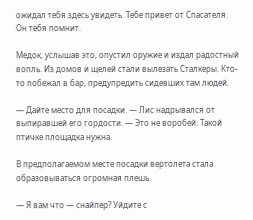ожидал тебя здесь увидеть. Тебе привет от Спасателя. Он тебя помнит.

Медок, услышав это, опустил оружие и издал радостный вопль. Из домов и щелей стали вылезать Сталкеры. Кто-то побежал в бар, предупредить сидевших там людей.

— Дайте место для посадки. — Лис надрывался от выпиравшей его гордости. — Это не воробей. Такой птичке площадка нужна.

В предполагаемом месте посадки вертолета стала образовываться огромная плешь.

— Я вам что — снайпер? Уйдите с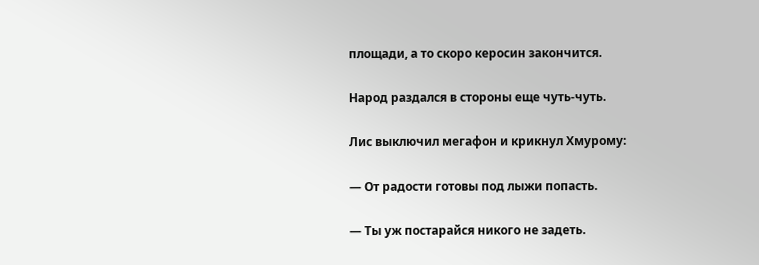площади, а то скоро керосин закончится.

Народ раздался в стороны еще чуть-чуть.

Лис выключил мегафон и крикнул Хмурому:

— От радости готовы под лыжи попасть.

— Ты уж постарайся никого не задеть.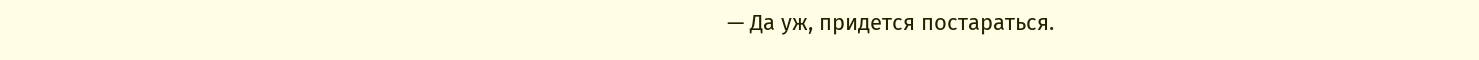— Да уж, придется постараться.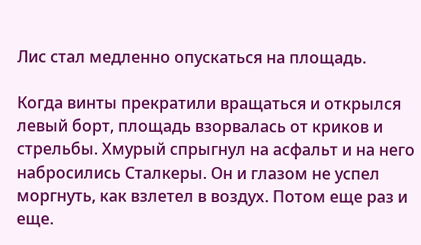Лис стал медленно опускаться на площадь.

Когда винты прекратили вращаться и открылся левый борт, площадь взорвалась от криков и стрельбы. Хмурый спрыгнул на асфальт и на него набросились Сталкеры. Он и глазом не успел моргнуть, как взлетел в воздух. Потом еще раз и еще.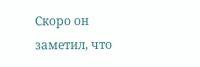Скоро он заметил, что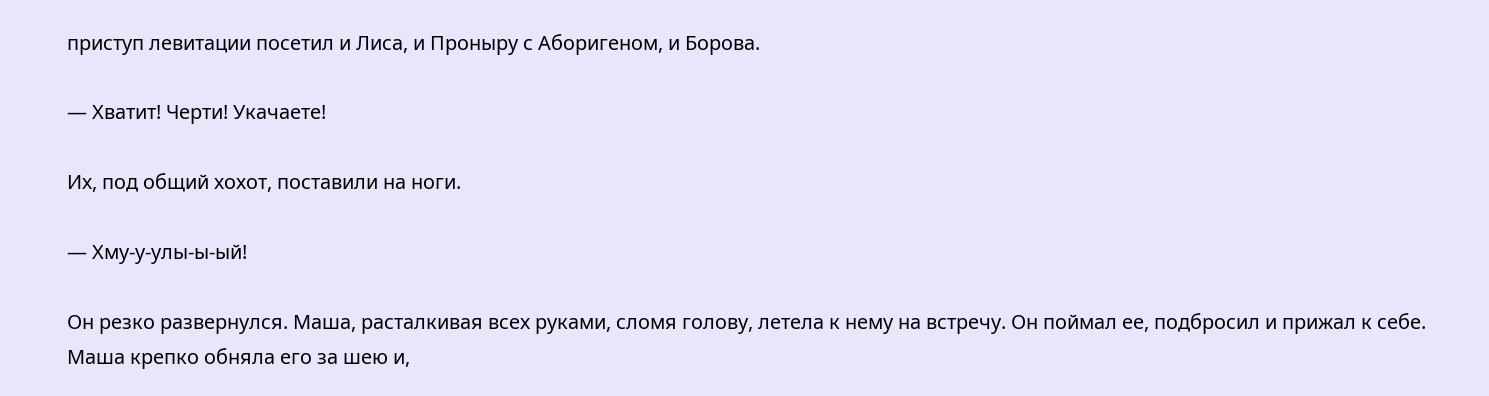приступ левитации посетил и Лиса, и Проныру с Аборигеном, и Борова.

— Хватит! Черти! Укачаете!

Их, под общий хохот, поставили на ноги.

— Хму-у-улы-ы-ый!

Он резко развернулся. Маша, расталкивая всех руками, сломя голову, летела к нему на встречу. Он поймал ее, подбросил и прижал к себе. Маша крепко обняла его за шею и,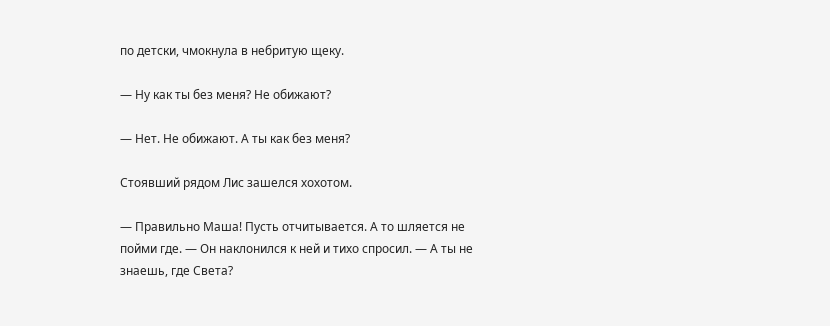по детски, чмокнула в небритую щеку.

— Ну как ты без меня? Не обижают?

— Нет. Не обижают. А ты как без меня?

Стоявший рядом Лис зашелся хохотом.

— Правильно Маша! Пусть отчитывается. А то шляется не пойми где. — Он наклонился к ней и тихо спросил. — А ты не знаешь, где Света?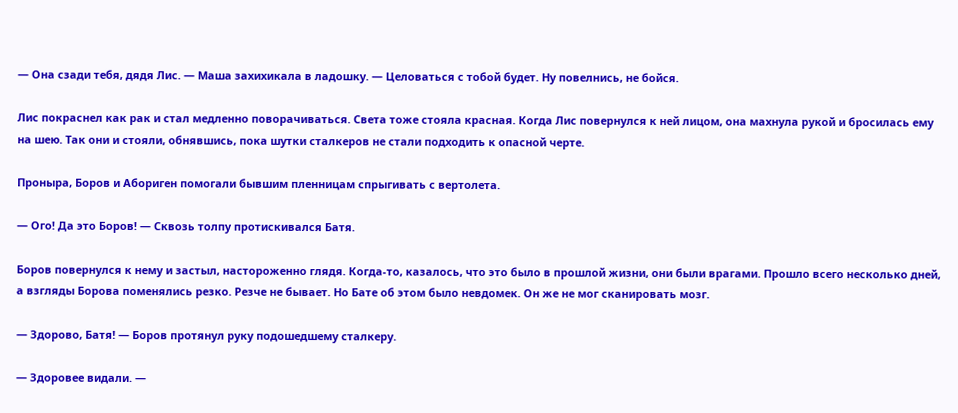— Она сзади тебя, дядя Лис. — Маша захихикала в ладошку. — Целоваться с тобой будет. Ну повелнись, не бойся.

Лис покраснел как рак и стал медленно поворачиваться. Света тоже стояла красная. Когда Лис повернулся к ней лицом, она махнула рукой и бросилась ему на шею. Так они и стояли, обнявшись, пока шутки сталкеров не стали подходить к опасной черте.

Проныра, Боров и Абориген помогали бывшим пленницам спрыгивать с вертолета.

— Ого! Да это Боров! — Сквозь толпу протискивался Батя.

Боров повернулся к нему и застыл, настороженно глядя. Когда-то, казалось, что это было в прошлой жизни, они были врагами. Прошло всего несколько дней, а взгляды Борова поменялись резко. Резче не бывает. Но Бате об этом было невдомек. Он же не мог сканировать мозг.

— Здорово, Батя! — Боров протянул руку подошедшему сталкеру.

— Здоровее видали. —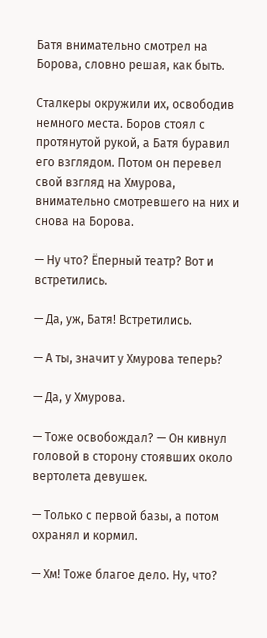Батя внимательно смотрел на Борова, словно решая, как быть.

Сталкеры окружили их, освободив немного места. Боров стоял с протянутой рукой, а Батя буравил его взглядом. Потом он перевел свой взгляд на Хмурова, внимательно смотревшего на них и снова на Борова.

— Ну что? Ёперный театр? Вот и встретились.

— Да, уж, Батя! Встретились.

— А ты, значит у Хмурова теперь?

— Да, у Хмурова.

— Тоже освобождал? — Он кивнул головой в сторону стоявших около вертолета девушек.

— Только с первой базы, а потом охранял и кормил.

— Хм! Тоже благое дело. Ну, что?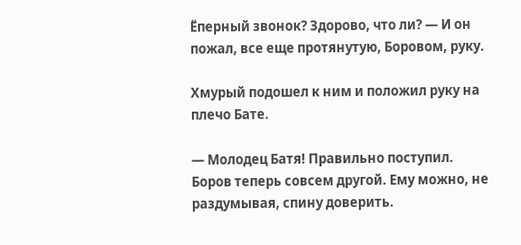Ёперный звонок? Здорово, что ли? — И он пожал, все еще протянутую, Боровом, руку.

Хмурый подошел к ним и положил руку на плечо Бате.

— Молодец Батя! Правильно поступил. Боров теперь совсем другой. Ему можно, не раздумывая, спину доверить.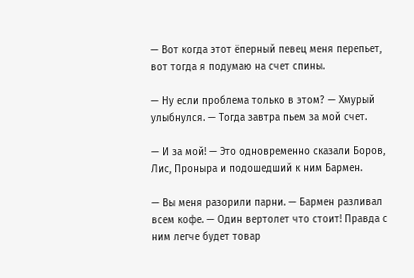— Вот когда этот ёперный певец меня перепьет, вот тогда я подумаю на счет спины.

— Ну если проблема только в этом? — Хмурый улыбнулся. — Тогда завтра пьем за мой счет.

— И за мой! — Это одновременно сказали Боров, Лис, Проныра и подошедший к ним Бармен.

— Вы меня разорили парни. — Бармен разливал всем кофе. — Один вертолет что стоит! Правда с ним легче будет товар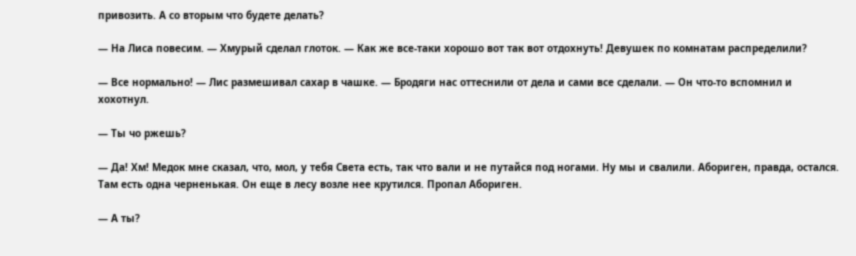привозить. А со вторым что будете делать?

— На Лиса повесим. — Хмурый сделал глоток. — Как же все-таки хорошо вот так вот отдохнуть! Девушек по комнатам распределили?

— Все нормально! — Лис размешивал сахар в чашке. — Бродяги нас оттеснили от дела и сами все сделали. — Он что-то вспомнил и хохотнул.

— Ты чо ржешь?

— Да! Хм! Медок мне сказал, что, мол, у тебя Света есть, так что вали и не путайся под ногами. Ну мы и свалили. Абориген, правда, остался. Там есть одна черненькая. Он еще в лесу возле нее крутился. Пропал Абориген.

— А ты?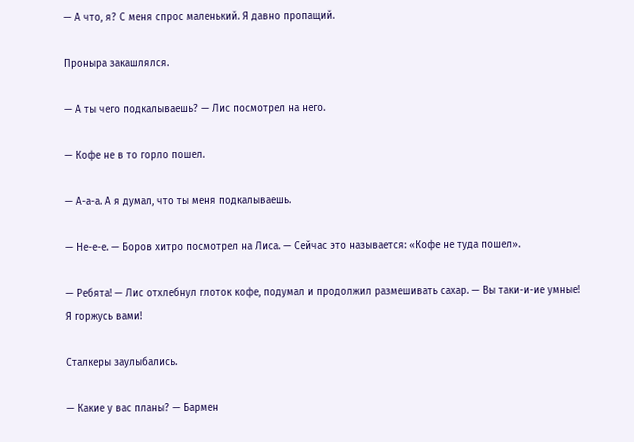— А что, я? С меня спрос маленький. Я давно пропащий.

Проныра закашлялся.

— А ты чего подкалываешь? — Лис посмотрел на него.

— Кофе не в то горло пошел.

— А-а-а. А я думал, что ты меня подкалываешь.

— Не-е-е. — Боров хитро посмотрел на Лиса. — Сейчас это называется: «Кофе не туда пошел».

— Ребята! — Лис отхлебнул глоток кофе, подумал и продолжил размешивать сахар. — Вы таки-и-ие умные! Я горжусь вами!

Сталкеры заулыбались.

— Какие у вас планы? — Бармен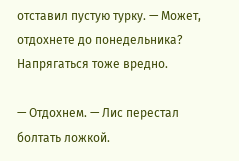отставил пустую турку. — Может, отдохнете до понедельника? Напрягаться тоже вредно.

— Отдохнем. — Лис перестал болтать ложкой.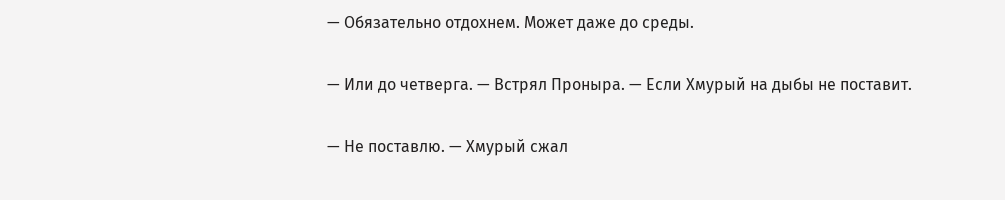— Обязательно отдохнем. Может даже до среды.

— Или до четверга. — Встрял Проныра. — Если Хмурый на дыбы не поставит.

— Не поставлю. — Хмурый сжал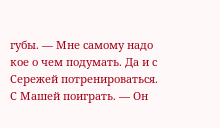губы. — Мне самому надо кое о чем подумать. Да и с Сережей потренироваться. С Машей поиграть. — Он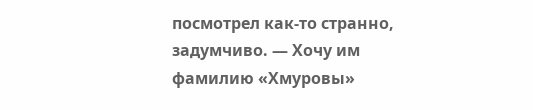посмотрел как-то странно, задумчиво. — Хочу им фамилию «Хмуровы»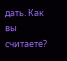дать. Как вы считаете?